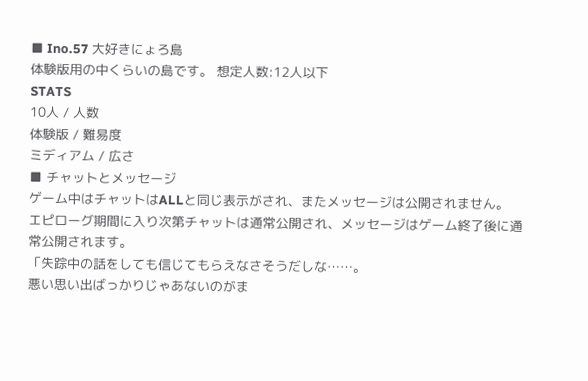■ Ino.57 大好きにょろ島
体験版用の中くらいの島です。 想定人数:12人以下
STATS
10人 / 人数
体験版 / 難易度
ミディアム / 広さ
■ チャットとメッセージ
ゲーム中はチャットはALLと同じ表示がされ、またメッセージは公開されません。
エピローグ期間に入り次第チャットは通常公開され、メッセージはゲーム終了後に通常公開されます。
「失踪中の話をしても信じてもらえなさそうだしな……。
悪い思い出ばっかりじゃあないのがま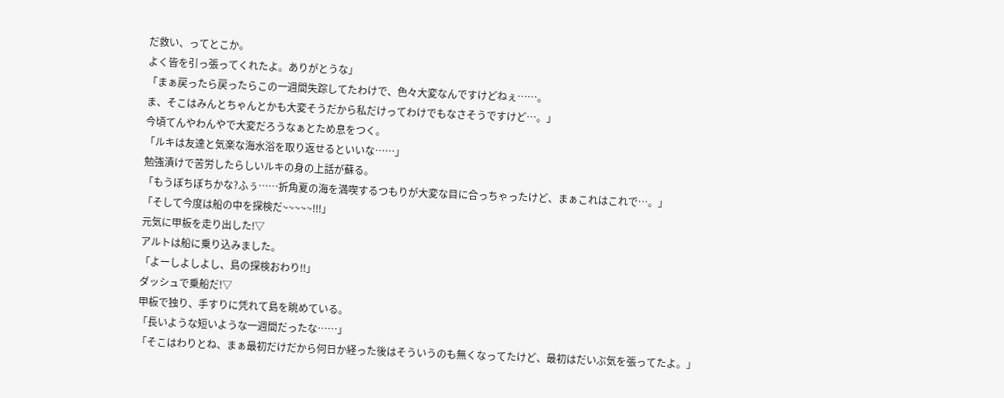だ救い、ってとこか。
よく皆を引っ張ってくれたよ。ありがとうな」
「まぁ戻ったら戻ったらこの一週間失踪してたわけで、色々大変なんですけどねぇ……。
ま、そこはみんとちゃんとかも大変そうだから私だけってわけでもなさそうですけど…。」
今頃てんやわんやで大変だろうなぁとため息をつく。
「ルキは友達と気楽な海水浴を取り返せるといいな……」
勉強漬けで苦労したらしいルキの身の上話が蘇る。
「もうぼちぼちかな?ふぅ……折角夏の海を満喫するつもりが大変な目に合っちゃったけど、まぁこれはこれで…。」
「そして今度は船の中を探検だ~~~~~!!!」
元気に甲板を走り出した!▽
アルトは船に乗り込みました。
「よーしよしよし、島の探検おわり!!」
ダッシュで乗船だ!▽
甲板で独り、手すりに凭れて島を眺めている。
「長いような短いような一週間だったな……」
「そこはわりとね、まぁ最初だけだから何日か経った後はそういうのも無くなってたけど、最初はだいぶ気を張ってたよ。」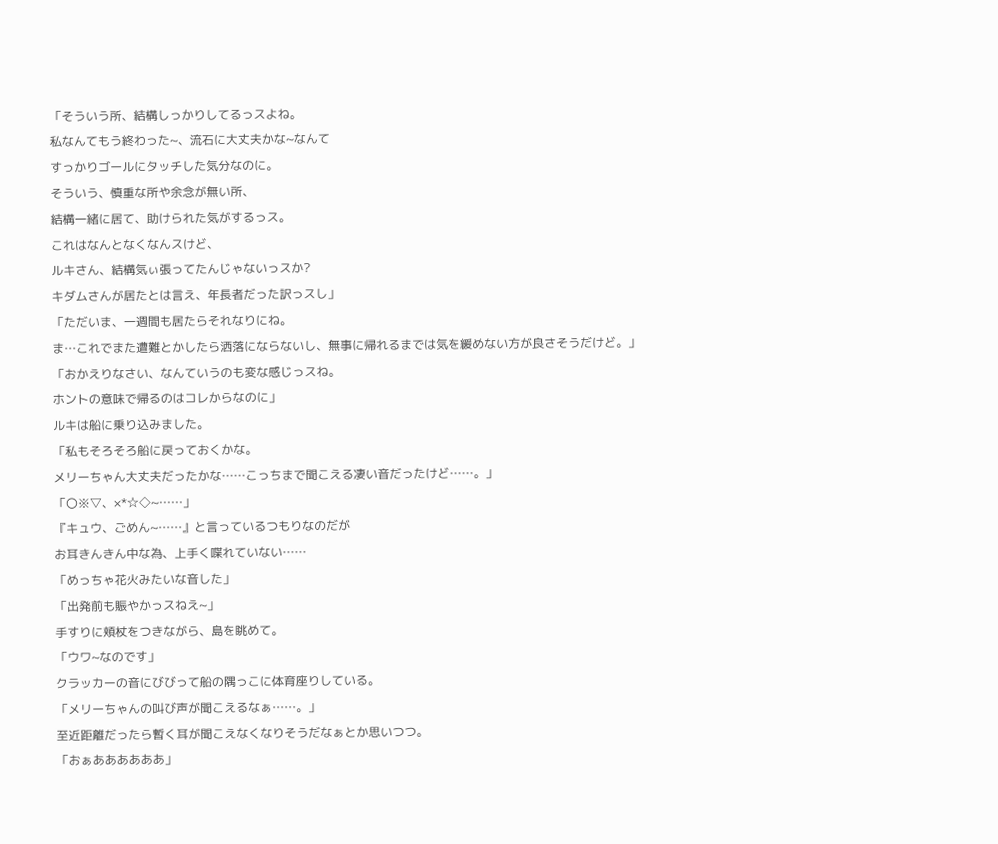「そういう所、結構しっかりしてるっスよね。
私なんてもう終わった~、流石に大丈夫かな~なんて
すっかりゴールにタッチした気分なのに。
そういう、慎重な所や余念が無い所、
結構一緒に居て、助けられた気がするっス。
これはなんとなくなんスけど、
ルキさん、結構気ぃ張ってたんじゃないっスか?
キダムさんが居たとは言え、年長者だった訳っスし」
「ただいま、一週間も居たらそれなりにね。
ま…これでまた遭難とかしたら洒落にならないし、無事に帰れるまでは気を緩めない方が良さそうだけど。」
「おかえりなさい、なんていうのも変な感じっスね。
ホントの意味で帰るのはコレからなのに」
ルキは船に乗り込みました。
「私もそろそろ船に戻っておくかな。
メリーちゃん大丈夫だったかな……こっちまで聞こえる凄い音だったけど……。」
「〇※▽、×*☆◇~……」
『キュウ、ごめん~……』と言っているつもりなのだが
お耳きんきん中な為、上手く喋れていない……
「めっちゃ花火みたいな音した」
「出発前も賑やかっスねえ~」
手すりに頬杖をつきながら、島を眺めて。
「ウワ~なのです」
クラッカーの音にびびって船の隅っこに体育座りしている。
「メリーちゃんの叫び声が聞こえるなぁ……。」
至近距離だったら暫く耳が聞こえなくなりそうだなぁとか思いつつ。
「おぁああああああ」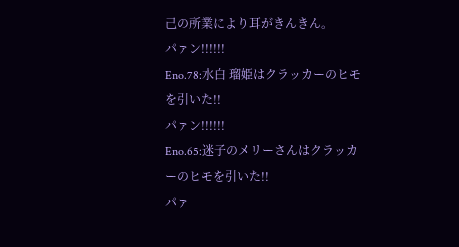己の所業により耳がきんきん。
パァン!!!!!!
Eno.78:水白 瑠姫はクラッカーのヒモを引いた!!
パァン!!!!!!
Eno.65:迷子のメリーさんはクラッカーのヒモを引いた!!
パァ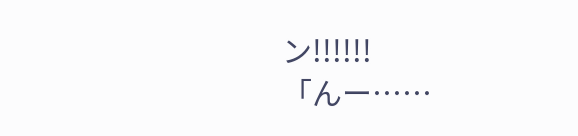ン!!!!!!
「んー……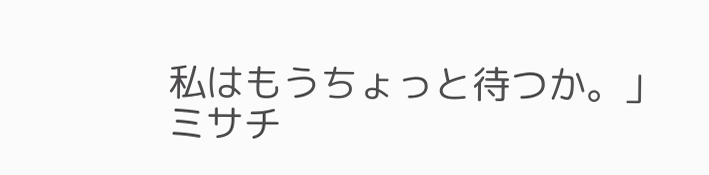私はもうちょっと待つか。」
ミサチ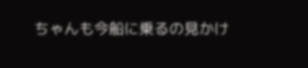ちゃんも今船に乗るの見かけ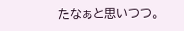たなぁと思いつつ。